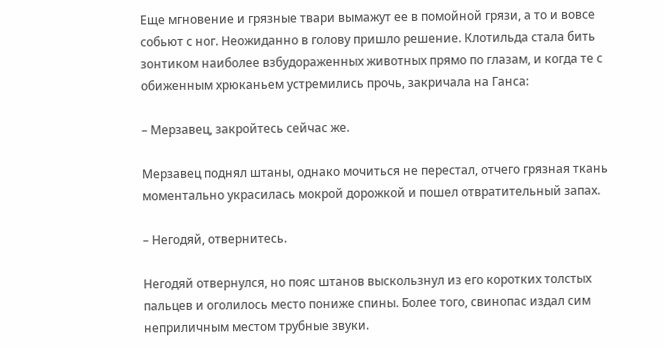Еще мгновение и грязные твари вымажут ее в помойной грязи, а то и вовсе собьют с ног. Неожиданно в голову пришло решение. Клотильда стала бить зонтиком наиболее взбудораженных животных прямо по глазам, и когда те с обиженным хрюканьем устремились прочь, закричала на Ганса:

– Мерзавец, закройтесь сейчас же.

Мерзавец поднял штаны, однако мочиться не перестал, отчего грязная ткань моментально украсилась мокрой дорожкой и пошел отвратительный запах.

– Негодяй, отвернитесь.

Негодяй отвернулся, но пояс штанов выскользнул из его коротких толстых пальцев и оголилось место пониже спины. Более того, свинопас издал сим неприличным местом трубные звуки.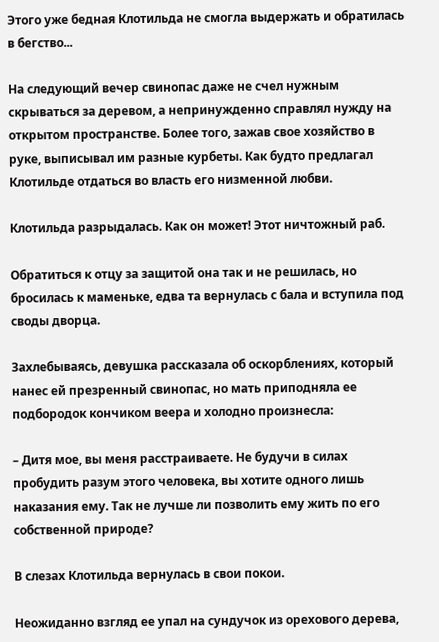Этого уже бедная Клотильда не смогла выдержать и обратилась в бегство...

На следующий вечер свинопас даже не счел нужным скрываться за деревом, а непринужденно справлял нужду на открытом пространстве. Более того, зажав свое хозяйство в руке, выписывал им разные курбеты. Как будто предлагал Клотильде отдаться во власть его низменной любви.

Клотильда разрыдалась. Как он может! Этот ничтожный раб.

Обратиться к отцу за защитой она так и не решилась, но бросилась к маменьке, едва та вернулась с бала и вступила под своды дворца.

Захлебываясь, девушка рассказала об оскорблениях, который нанес ей презренный свинопас, но мать приподняла ее подбородок кончиком веера и холодно произнесла:

– Дитя мое, вы меня расстраиваете. Не будучи в силах пробудить разум этого человека, вы хотите одного лишь наказания ему. Так не лучше ли позволить ему жить по его собственной природе?

В слезах Клотильда вернулась в свои покои.

Неожиданно взгляд ее упал на сундучок из орехового дерева,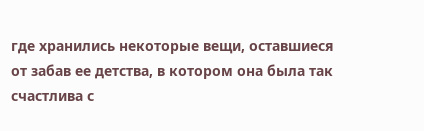где хранились некоторые вещи, оставшиеся от забав ее детства, в котором она была так счастлива с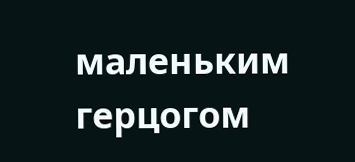маленьким герцогом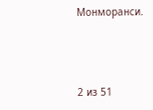Монморанси.



2 из 51